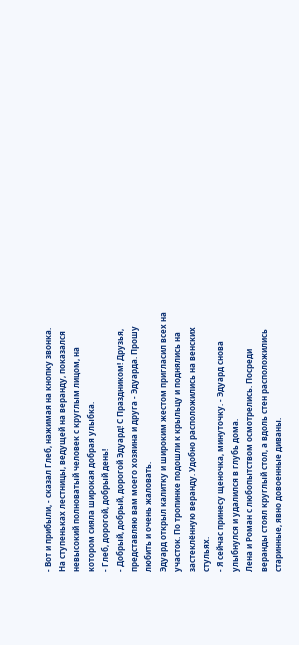- Вот и прибыли, - сказал Глеб, нажимая на кнопку звонка.
На ступеньках лестницы, ведущей на веранду, показался невысокий полноватый человек с круглым лицом, на котором сияла широкая добрая улыбка.
- Глеб, дорогой, добрый день!
- Добрый, добрый, дорогой Эдуард! С Праздником! Друзья, представляю вам моего хозяина и друга - Эдуарда. Прошу любить и очень жаловать.
Эдуард открыл калитку и широким жестом пригласил всех на участок. По тропинке подошли к крыльцу и поднялись на застеклённую веранду. Удобно расположились на венских стульях.
- Я сейчас принесу щеночка, минуточку. - Эдуард снова улыбнулся и удалился в глубь дома.
Лена и Роман с любопытством осмотрелись. Посреди веранды стоял круглый стол, а вдоль стен расположились старинные, явно довоенные диваны.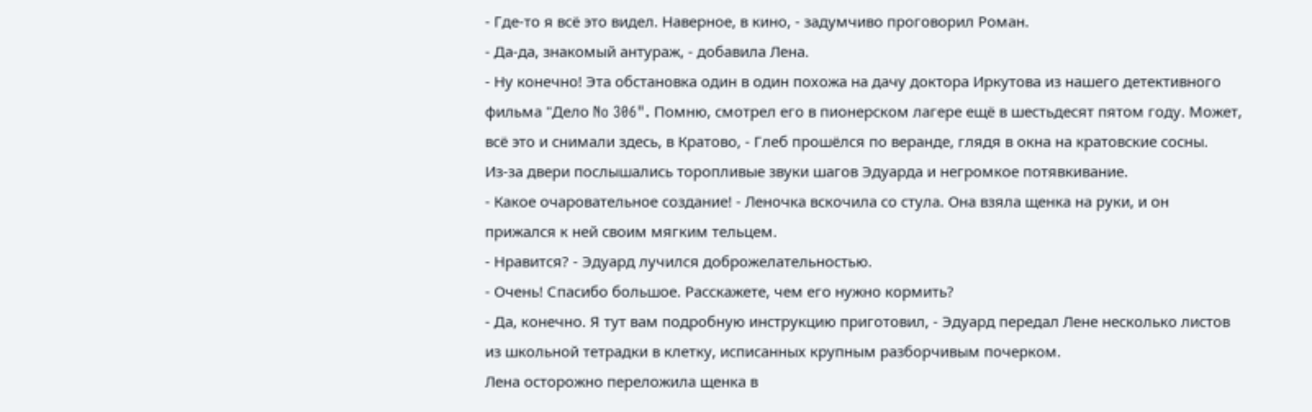- Где-то я всё это видел. Наверное, в кино, - задумчиво проговорил Роман.
- Да-да, знакомый антураж, - добавила Лена.
- Ну конечно! Эта обстановка один в один похожа на дачу доктора Иркутова из нашего детективного фильма "Дело No 306". Помню, смотрел его в пионерском лагере ещё в шестьдесят пятом году. Может, всё это и снимали здесь, в Кратово, - Глеб прошёлся по веранде, глядя в окна на кратовские сосны.
Из-за двери послышались торопливые звуки шагов Эдуарда и негромкое потявкивание.
- Какое очаровательное создание! - Леночка вскочила со стула. Она взяла щенка на руки, и он прижался к ней своим мягким тельцем.
- Нравится? - Эдуард лучился доброжелательностью.
- Очень! Спасибо большое. Расскажете, чем его нужно кормить?
- Да, конечно. Я тут вам подробную инструкцию приготовил, - Эдуард передал Лене несколько листов из школьной тетрадки в клетку, исписанных крупным разборчивым почерком.
Лена осторожно переложила щенка в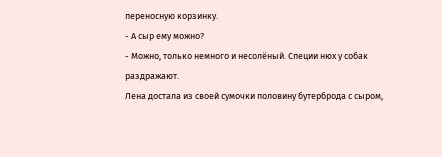переносную корзинку.
- А сыр ему можно?
- Можно, только немного и несолёный. Специи нюх у собак раздражают.
Лена достала из своей сумочки половину бутерброда с сыром,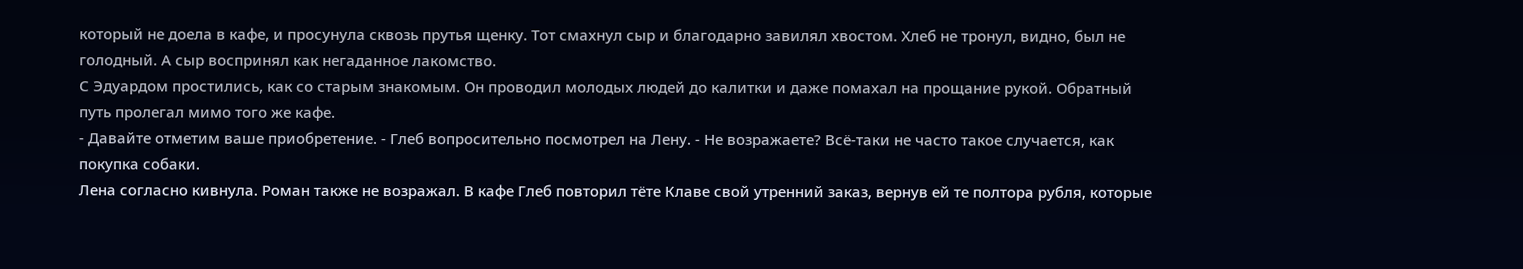который не доела в кафе, и просунула сквозь прутья щенку. Тот смахнул сыр и благодарно завилял хвостом. Хлеб не тронул, видно, был не голодный. А сыр воспринял как негаданное лакомство.
С Эдуардом простились, как со старым знакомым. Он проводил молодых людей до калитки и даже помахал на прощание рукой. Обратный путь пролегал мимо того же кафе.
- Давайте отметим ваше приобретение. - Глеб вопросительно посмотрел на Лену. - Не возражаете? Всё-таки не часто такое случается, как покупка собаки.
Лена согласно кивнула. Роман также не возражал. В кафе Глеб повторил тёте Клаве свой утренний заказ, вернув ей те полтора рубля, которые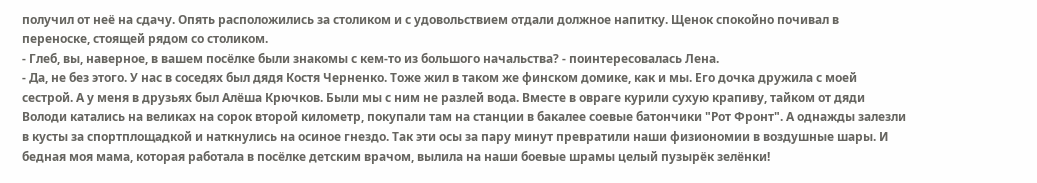получил от неё на сдачу. Опять расположились за столиком и с удовольствием отдали должное напитку. Щенок спокойно почивал в переноске, стоящей рядом со столиком.
- Глеб, вы, наверное, в вашем посёлке были знакомы с кем-то из большого начальства? - поинтересовалась Лена.
- Да, не без этого. У нас в соседях был дядя Костя Черненко. Тоже жил в таком же финском домике, как и мы. Его дочка дружила с моей сестрой. А у меня в друзьях был Алёша Крючков. Были мы с ним не разлей вода. Вместе в овраге курили сухую крапиву, тайком от дяди Володи катались на великах на сорок второй километр, покупали там на станции в бакалее соевые батончики "Рот Фронт". А однажды залезли в кусты за спортплощадкой и наткнулись на осиное гнездо. Так эти осы за пару минут превратили наши физиономии в воздушные шары. И бедная моя мама, которая работала в посёлке детским врачом, вылила на наши боевые шрамы целый пузырёк зелёнки!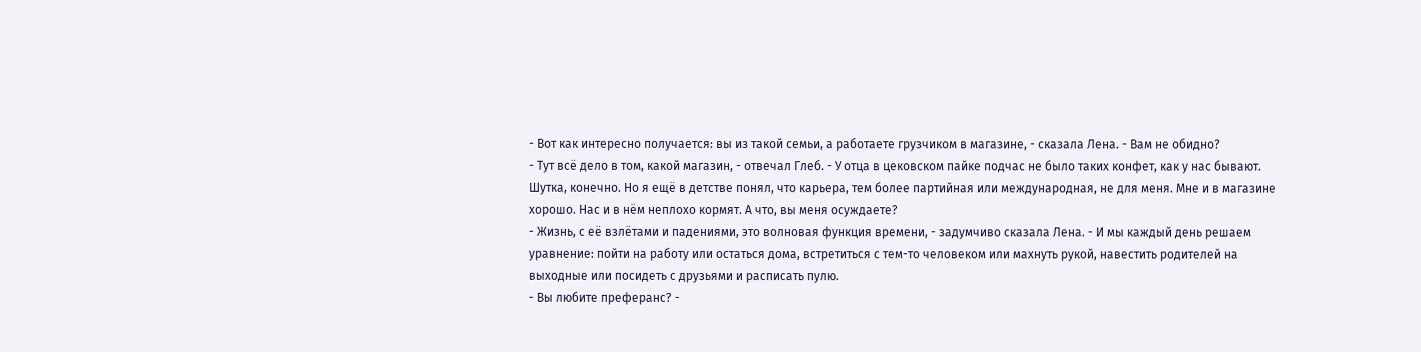- Вот как интересно получается: вы из такой семьи, а работаете грузчиком в магазине, - сказала Лена. - Вам не обидно?
- Тут всё дело в том, какой магазин, - отвечал Глеб. - У отца в цековском пайке подчас не было таких конфет, как у нас бывают. Шутка, конечно. Но я ещё в детстве понял, что карьера, тем более партийная или международная, не для меня. Мне и в магазине хорошо. Нас и в нём неплохо кормят. А что, вы меня осуждаете?
- Жизнь, с её взлётами и падениями, это волновая функция времени, - задумчиво сказала Лена. - И мы каждый день решаем уравнение: пойти на работу или остаться дома, встретиться с тем-то человеком или махнуть рукой, навестить родителей на выходные или посидеть с друзьями и расписать пулю.
- Вы любите преферанс? -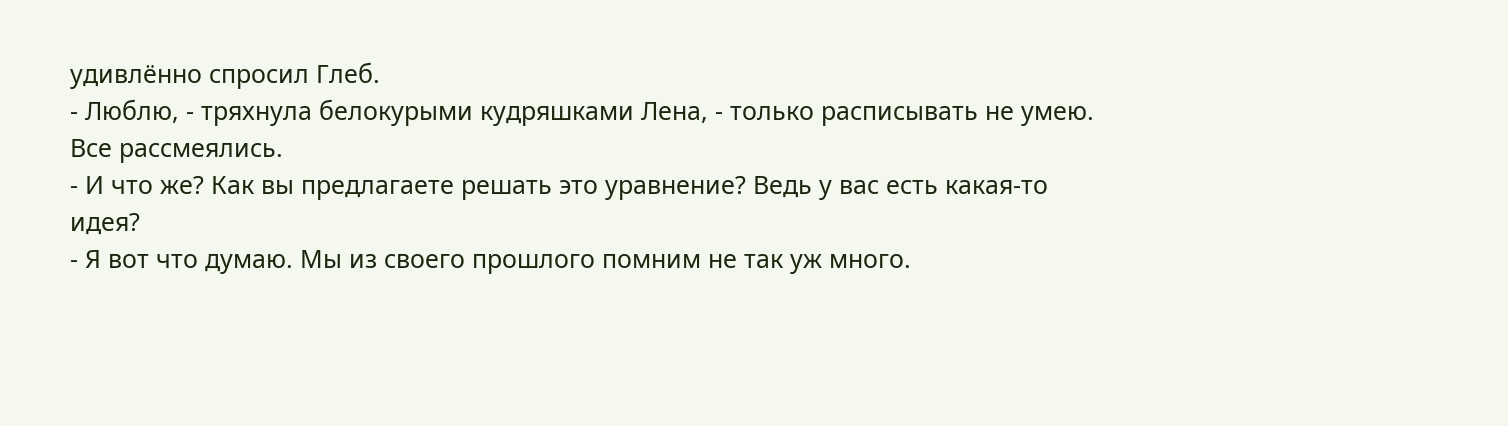удивлённо спросил Глеб.
- Люблю, - тряхнула белокурыми кудряшками Лена, - только расписывать не умею.
Все рассмеялись.
- И что же? Как вы предлагаете решать это уравнение? Ведь у вас есть какая-то идея?
- Я вот что думаю. Мы из своего прошлого помним не так уж много.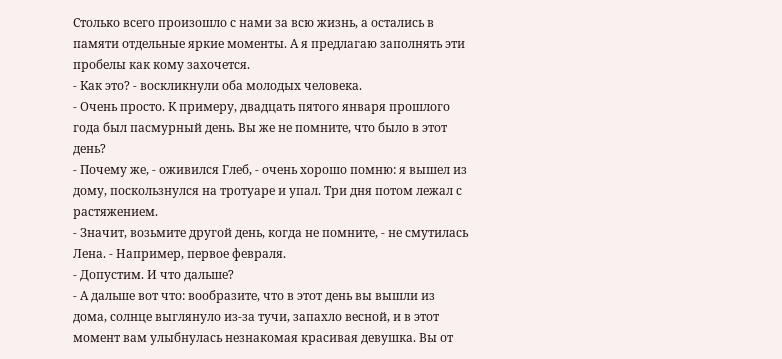Столько всего произошло с нами за всю жизнь, а остались в памяти отдельные яркие моменты. А я предлагаю заполнять эти пробелы как кому захочется.
- Как это? - воскликнули оба молодых человека.
- Очень просто. К примеру, двадцать пятого января прошлого года был пасмурный день. Вы же не помните, что было в этот день?
- Почему же, - оживился Глеб, - очень хорошо помню: я вышел из дому, поскользнулся на тротуаре и упал. Три дня потом лежал с растяжением.
- Значит, возьмите другой день, когда не помните, - не смутилась Лена. - Например, первое февраля.
- Допустим. И что дальше?
- А дальше вот что: вообразите, что в этот день вы вышли из дома, солнце выглянуло из-за тучи, запахло весной, и в этот момент вам улыбнулась незнакомая красивая девушка. Вы от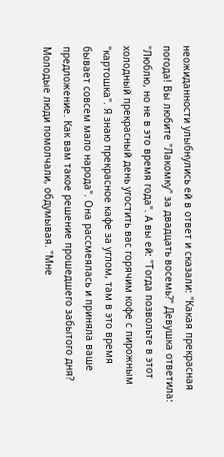неожиданности улыбнулись ей в ответ и сказали: "Какая прекрасная погода! Вы любите "Лакомку" за двадцать восемь?" Девушка ответила: "Люблю, но не в это время года". А вы ей: "Тогда позвольте в этот холодный прекрасный день угостить вас горячим кофе с пирожным "картошка". Я знаю прекрасное кафе за углом, там в это время бывает совсем мало народа". Она рассмеялась и приняла ваше предложение. Как вам такое решение прошедшего забытого дня?
Молодые люди помолчали, обдумывая. "Мне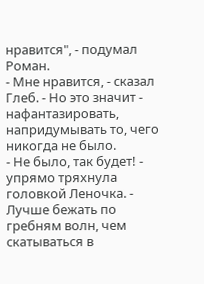нравится", - подумал Роман.
- Мне нравится, - сказал Глеб. - Но это значит - нафантазировать, напридумывать то, чего никогда не было.
- Не было, так будет! - упрямо тряхнула головкой Леночка. - Лучше бежать по гребням волн, чем скатываться в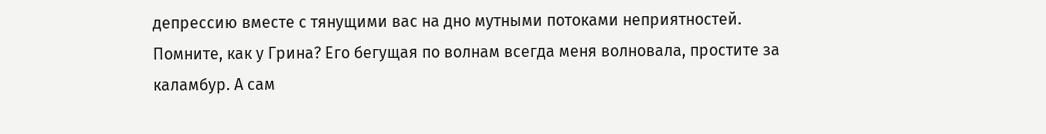депрессию вместе с тянущими вас на дно мутными потоками неприятностей. Помните, как у Грина? Его бегущая по волнам всегда меня волновала, простите за каламбур. А сам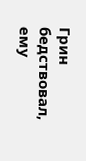Грин бедствовал, ему